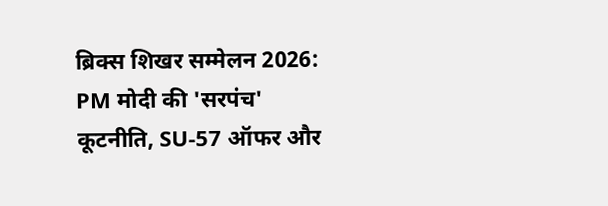ब्रिक्स शिखर सम्मेलन 2026: PM मोदी की 'सरपंच' कूटनीति, SU-57 ऑफर और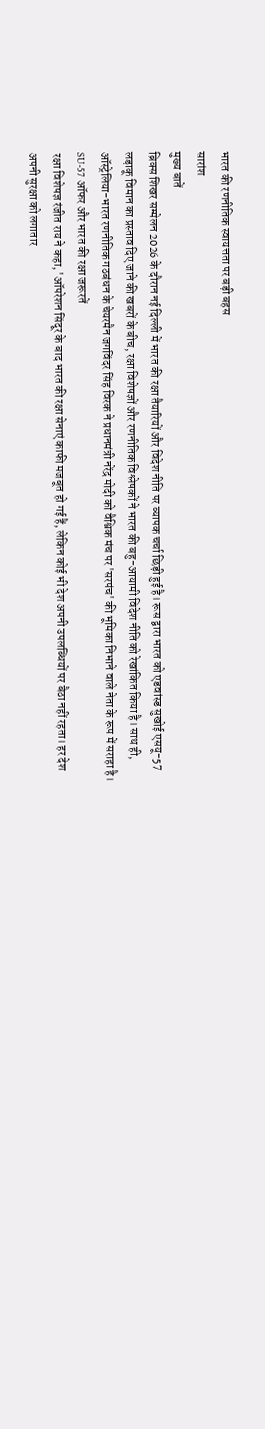भारत की रणनीतिक स्वायत्तता पर बड़ी बहस
सारांश
मुख्य बातें
ब्रिक्स शिखर सम्मेलन 2026 के दौरान नई दिल्ली में भारत की रक्षा तैयारियों और विदेश नीति पर व्यापक चर्चा छिड़ी हुई है। रूस द्वारा भारत को एडवांस्ड सुखोई एसयू-57 लड़ाकू विमान का प्रस्ताव दिए जाने की खबरों के बीच, रक्षा विशेषज्ञों और रणनीतिक विश्लेषकों ने भारत की बहु-आयामी विदेश नीति को रेखांकित किया है। साथ ही, ऑस्ट्रेलिया-भारत रणनीतिक गठबंधन के चेयरमैन जगविंदर सिंह विरक ने प्रधानमंत्री नरेंद्र मोदी को वैश्विक मंच पर 'सरपंच' की भूमिका निभाने वाले नेता के रूप में सराहा है।
SU-57 ऑफर और भारत की रक्षा जरूरतें
रक्षा विशेषज्ञ रंजीत राय ने कहा, 'ऑपरेशन सिंदूर के बाद भारत की रक्षा सेनाएं काफी मजबूत हो गई हैं, लेकिन कोई भी देश अपनी उपलब्धियों पर बैठा नहीं रहता। हर देश अपनी सुरक्षा को लगातार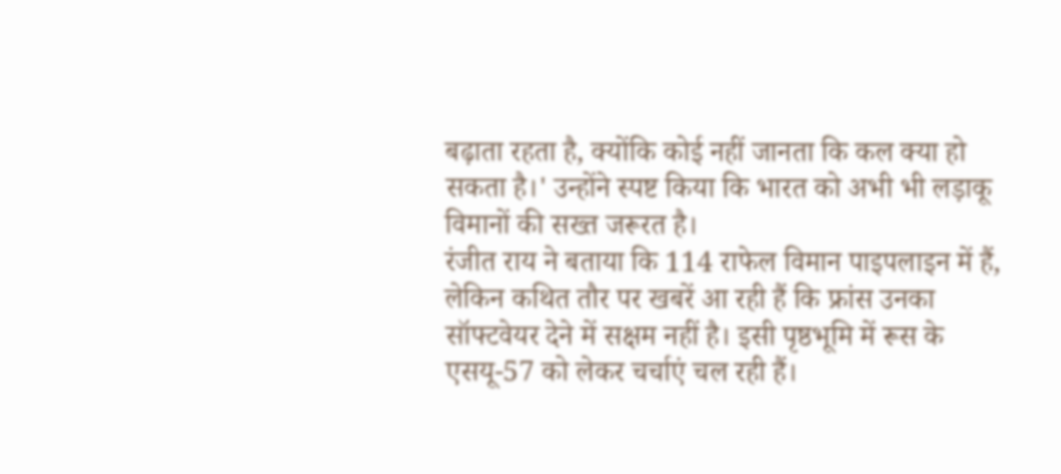बढ़ाता रहता है, क्योंकि कोई नहीं जानता कि कल क्या हो सकता है।' उन्होंने स्पष्ट किया कि भारत को अभी भी लड़ाकू विमानों की सख्त जरूरत है।
रंजीत राय ने बताया कि 114 राफेल विमान पाइपलाइन में हैं, लेकिन कथित तौर पर खबरें आ रही हैं कि फ्रांस उनका सॉफ्टवेयर देने में सक्षम नहीं है। इसी पृष्ठभूमि में रूस के एसयू-57 को लेकर चर्चाएं चल रही हैं।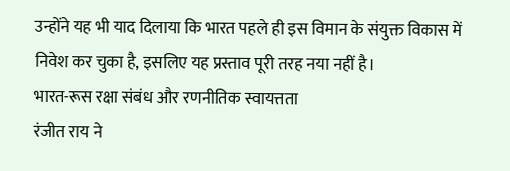उन्होंने यह भी याद दिलाया कि भारत पहले ही इस विमान के संयुक्त विकास में निवेश कर चुका है, इसलिए यह प्रस्ताव पूरी तरह नया नहीं है।
भारत-रूस रक्षा संबंध और रणनीतिक स्वायत्तता
रंजीत राय ने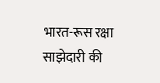भारत-रूस रक्षा साझेदारी की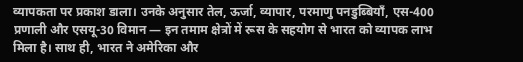व्यापकता पर प्रकाश डाला। उनके अनुसार तेल, ऊर्जा, व्यापार, परमाणु पनडुब्बियाँ, एस-400 प्रणाली और एसयू-30 विमान — इन तमाम क्षेत्रों में रूस के सहयोग से भारत को व्यापक लाभ मिला है। साथ ही, भारत ने अमेरिका और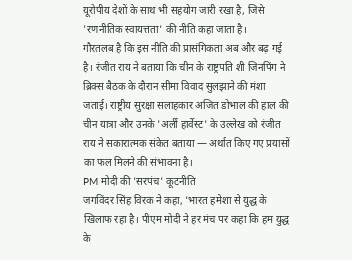यूरोपीय देशों के साथ भी सहयोग जारी रखा है, जिसे 'रणनीतिक स्वायत्तता' की नीति कहा जाता है।
गौरतलब है कि इस नीति की प्रासंगिकता अब और बढ़ गई है। रंजीत राय ने बताया कि चीन के राष्ट्रपति शी जिनपिंग ने ब्रिक्स बैठक के दौरान सीमा विवाद सुलझाने की मंशा जताई। राष्ट्रीय सुरक्षा सलाहकार अजित डोभाल की हाल की चीन यात्रा और उनके 'अर्ली हार्वेस्ट' के उल्लेख को रंजीत राय ने सकारात्मक संकेत बताया — अर्थात किए गए प्रयासों का फल मिलने की संभावना है।
PM मोदी की 'सरपंच' कूटनीति
जगविंदर सिंह विरक ने कहा, 'भारत हमेशा से युद्ध के खिलाफ रहा है। पीएम मोदी ने हर मंच पर कहा कि हम युद्ध के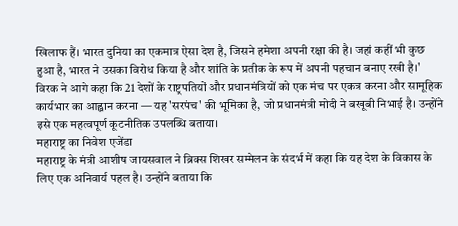खिलाफ हैं। भारत दुनिया का एकमात्र ऐसा देश है, जिसने हमेशा अपनी रक्षा की है। जहां कहीं भी कुछ हुआ है, भारत ने उसका विरोध किया है और शांति के प्रतीक के रूप में अपनी पहचान बनाए रखी है।'
विरक ने आगे कहा कि 21 देशों के राष्ट्रपतियों और प्रधानमंत्रियों को एक मंच पर एकत्र करना और सामूहिक कार्यभार का आह्वान करना — यह 'सरपंच' की भूमिका है, जो प्रधानमंत्री मोदी ने बखूबी निभाई है। उन्होंने इसे एक महत्वपूर्ण कूटनीतिक उपलब्धि बताया।
महाराष्ट्र का निवेश एजेंडा
महाराष्ट्र के मंत्री आशीष जायसवाल ने ब्रिक्स शिखर सम्मेलन के संदर्भ में कहा कि यह देश के विकास के लिए एक अनिवार्य पहल है। उन्होंने बताया कि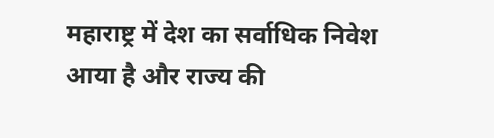महाराष्ट्र में देश का सर्वाधिक निवेश आया है और राज्य की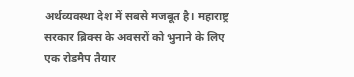अर्थव्यवस्था देश में सबसे मजबूत है। महाराष्ट्र सरकार ब्रिक्स के अवसरों को भुनाने के लिए एक रोडमैप तैयार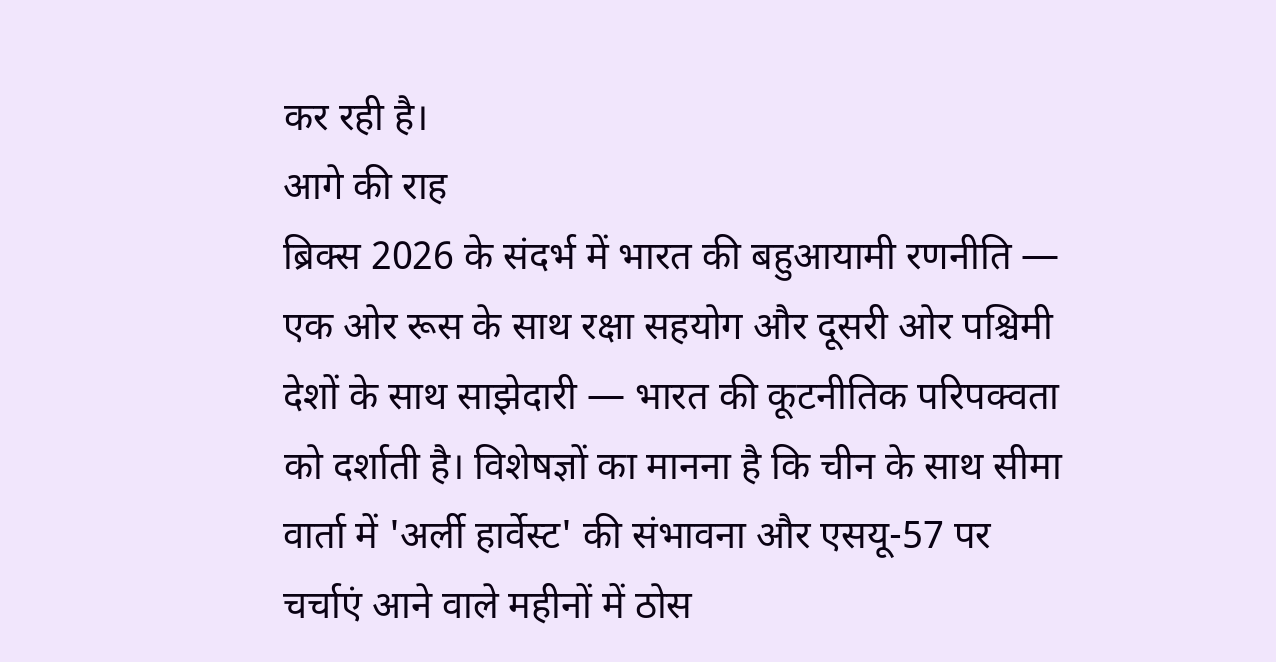कर रही है।
आगे की राह
ब्रिक्स 2026 के संदर्भ में भारत की बहुआयामी रणनीति — एक ओर रूस के साथ रक्षा सहयोग और दूसरी ओर पश्चिमी देशों के साथ साझेदारी — भारत की कूटनीतिक परिपक्वता को दर्शाती है। विशेषज्ञों का मानना है कि चीन के साथ सीमा वार्ता में 'अर्ली हार्वेस्ट' की संभावना और एसयू-57 पर चर्चाएं आने वाले महीनों में ठोस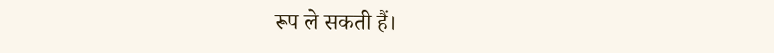रूप ले सकती हैं।